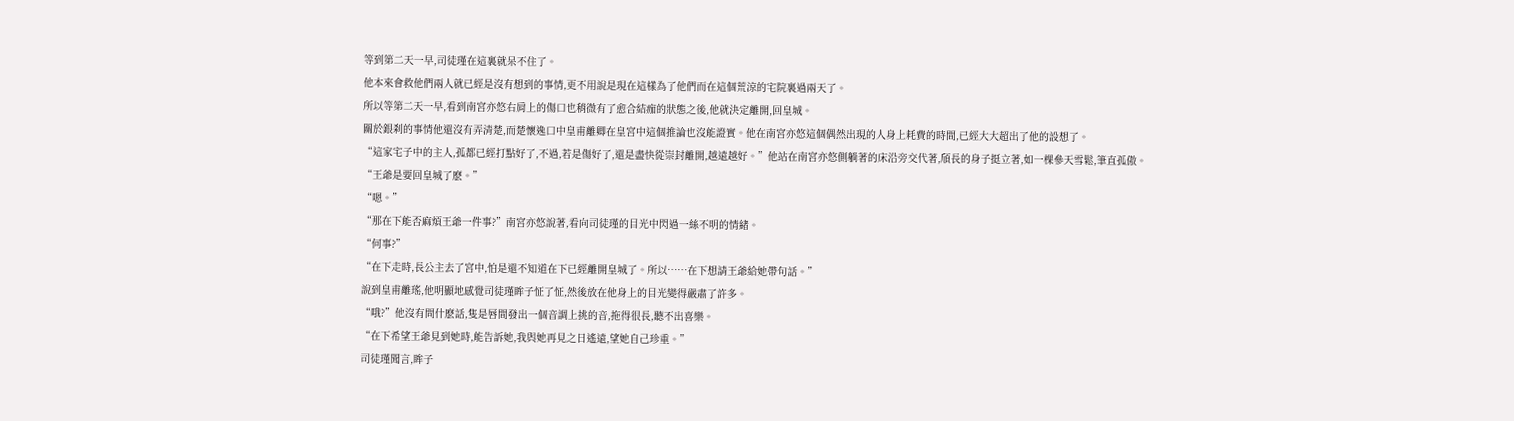等到第二天一早,司徒瑾在這裏就呆不住了。
他本來會救他們兩人就已經是沒有想到的事情,更不用說是現在這樣為了他們而在這個荒涼的宅院裏過兩天了。
所以等第二天一早,看到南宮亦悠右肩上的傷口也稍微有了愈合結痂的狀態之後,他就決定離開,回皇城。
關於銀刹的事情他還沒有弄清楚,而楚懷逸口中皇甫離卿在皇宮中這個推論也沒能證實。他在南宮亦悠這個偶然出現的人身上耗費的時間,已經大大超出了他的設想了。
“這家宅子中的主人,孤都已經打點好了,不過,若是傷好了,還是盡快從崇封離開,越遠越好。”他站在南宮亦悠側躺著的床沿旁交代著,頎長的身子挺立著,如一棵參天雪鬆,筆直孤傲。
“王爺是要回皇城了麽。”
“嗯。”
“那在下能否麻煩王爺一件事?”南宮亦悠說著,看向司徒瑾的目光中閃過一絲不明的情緒。
“何事?”
“在下走時,長公主去了宮中,怕是還不知道在下已經離開皇城了。所以……在下想請王爺給她帶句話。”
說到皇甫離瑤,他明顯地感覺司徒瑾眸子怔了怔,然後放在他身上的目光變得嚴肅了許多。
“哦?”他沒有問什麽話,隻是唇間發出一個音調上挑的音,拖得很長,聽不出喜樂。
“在下希望王爺見到她時,能告訴她,我與她再見之日遙遠,望她自己珍重。”
司徒瑾聞言,眸子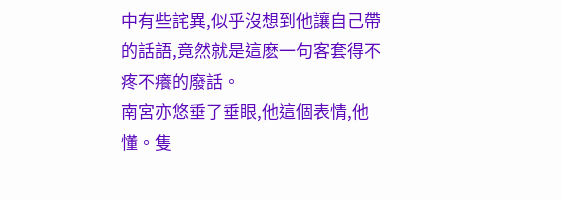中有些詫異,似乎沒想到他讓自己帶的話語,竟然就是這麽一句客套得不疼不癢的廢話。
南宮亦悠垂了垂眼,他這個表情,他懂。隻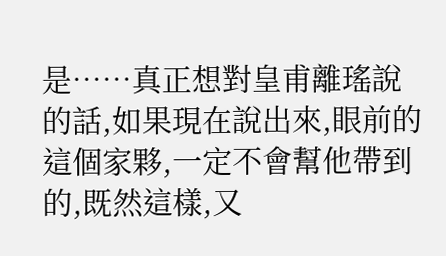是……真正想對皇甫離瑤說的話,如果現在說出來,眼前的這個家夥,一定不會幫他帶到的,既然這樣,又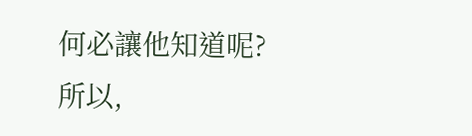何必讓他知道呢?
所以,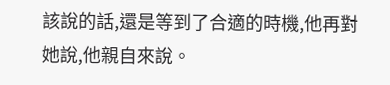該說的話,還是等到了合適的時機,他再對她說,他親自來說。